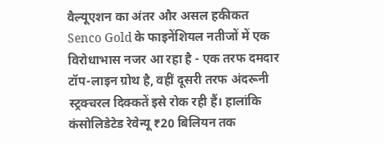वैल्यूएशन का अंतर और असल हकीकत
Senco Gold के फाइनेंशियल नतीजों में एक विरोधाभास नजर आ रहा है - एक तरफ दमदार टॉप-लाइन ग्रोथ है, वहीं दूसरी तरफ अंदरूनी स्ट्रक्चरल दिक्कतें इसे रोक रही हैं। हालांकि कंसोलिडेटेड रेवेन्यू ₹20 बिलियन तक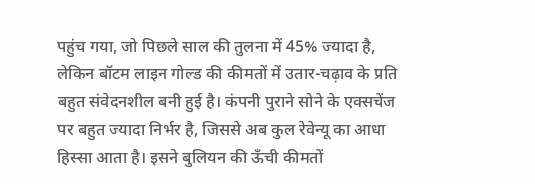पहुंच गया, जो पिछले साल की तुलना में 45% ज्यादा है, लेकिन बॉटम लाइन गोल्ड की कीमतों में उतार-चढ़ाव के प्रति बहुत संवेदनशील बनी हुई है। कंपनी पुराने सोने के एक्सचेंज पर बहुत ज्यादा निर्भर है, जिससे अब कुल रेवेन्यू का आधा हिस्सा आता है। इसने बुलियन की ऊँची कीमतों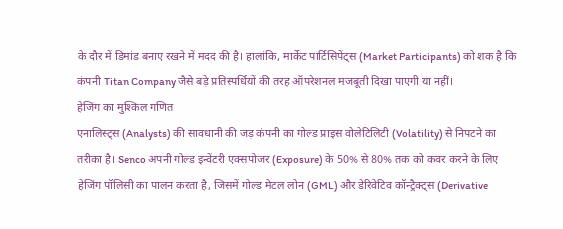के दौर में डिमांड बनाए रखने में मदद की है। हालांकि, मार्केट पार्टिसिपेंट्स (Market Participants) को शक है कि कंपनी Titan Company जैसे बड़े प्रतिस्पर्धियों की तरह ऑपरेशनल मजबूती दिखा पाएगी या नहीं।
हेजिंग का मुश्किल गणित
एनालिस्ट्स (Analysts) की सावधानी की जड़ कंपनी का गोल्ड प्राइस वोलेटिलिटी (Volatility) से निपटने का तरीका है। Senco अपनी गोल्ड इन्वेंटरी एक्सपोजर (Exposure) के 50% से 80% तक को कवर करने के लिए हेजिंग पॉलिसी का पालन करता है, जिसमें गोल्ड मेटल लोन (GML) और डेरिवेटिव कॉन्ट्रैक्ट्स (Derivative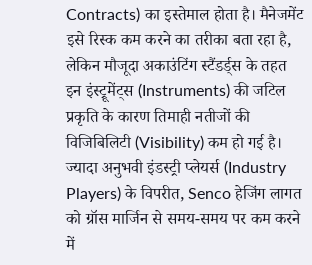Contracts) का इस्तेमाल होता है। मैनेजमेंट इसे रिस्क कम करने का तरीका बता रहा है, लेकिन मौजूदा अकाउंटिंग स्टैंडर्ड्स के तहत इन इंस्ट्रूमेंट्स (Instruments) की जटिल प्रकृति के कारण तिमाही नतीजों की विजिबिलिटी (Visibility) कम हो गई है। ज्यादा अनुभवी इंडस्ट्री प्लेयर्स (Industry Players) के विपरीत, Senco हेजिंग लागत को ग्रॉस मार्जिन से समय-समय पर कम करने में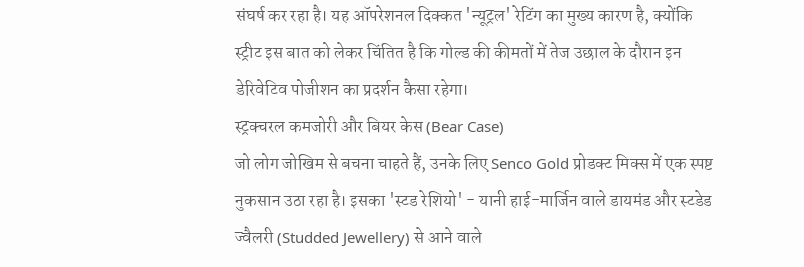संघर्ष कर रहा है। यह ऑपरेशनल दिक्कत 'न्यूट्रल' रेटिंग का मुख्य कारण है, क्योंकि स्ट्रीट इस बात को लेकर चिंतित है कि गोल्ड की कीमतों में तेज उछाल के दौरान इन डेरिवेटिव पोजीशन का प्रदर्शन कैसा रहेगा।
स्ट्रक्चरल कमजोरी और बियर केस (Bear Case)
जो लोग जोखिम से बचना चाहते हैं, उनके लिए Senco Gold प्रोडक्ट मिक्स में एक स्पष्ट नुकसान उठा रहा है। इसका 'स्टड रेशियो' - यानी हाई-मार्जिन वाले डायमंड और स्टडेड ज्वैलरी (Studded Jewellery) से आने वाले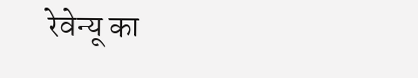रेवेन्यू का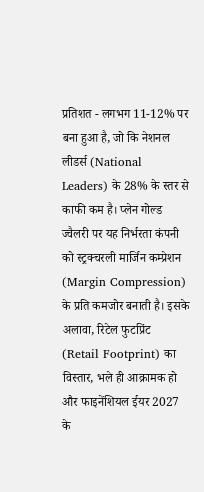प्रतिशत - लगभग 11-12% पर बना हुआ है, जो कि नेशनल लीडर्स (National Leaders) के 28% के स्तर से काफी कम है। प्लेन गोल्ड ज्वैलरी पर यह निर्भरता कंपनी को स्ट्रक्चरली मार्जिन कम्प्रेशन (Margin Compression) के प्रति कमजोर बनाती है। इसके अलावा, रिटेल फुटप्रिंट (Retail Footprint) का विस्तार, भले ही आक्रामक हो और फाइनेंशियल ईयर 2027 के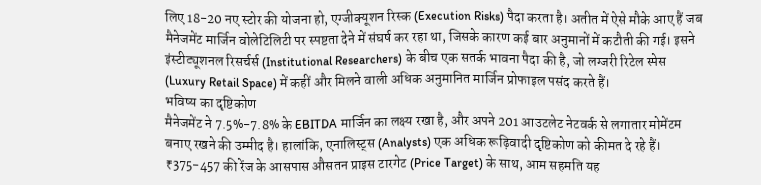लिए 18-20 नए स्टोर की योजना हो, एग्जीक्यूशन रिस्क (Execution Risks) पैदा करता है। अतीत में ऐसे मौके आए हैं जब मैनेजमेंट मार्जिन वोलेटिलिटी पर स्पष्टता देने में संघर्ष कर रहा था, जिसके कारण कई बार अनुमानों में कटौती की गई। इसने इंस्टीट्यूशनल रिसर्चर्स (Institutional Researchers) के बीच एक सतर्क भावना पैदा की है, जो लग्जरी रिटेल स्पेस (Luxury Retail Space) में कहीं और मिलने वाली अधिक अनुमानित मार्जिन प्रोफाइल पसंद करते हैं।
भविष्य का दृष्टिकोण
मैनेजमेंट ने 7.5%-7.8% के EBITDA मार्जिन का लक्ष्य रखा है, और अपने 201 आउटलेट नेटवर्क से लगातार मोमेंटम बनाए रखने की उम्मीद है। हालांकि, एनालिस्ट्स (Analysts) एक अधिक रूढ़िवादी दृष्टिकोण को कीमत दे रहे हैं। ₹375-457 की रेंज के आसपास औसतन प्राइस टारगेट (Price Target) के साथ, आम सहमति यह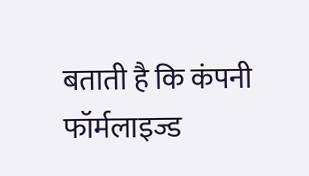बताती है कि कंपनी फॉर्मलाइज्ड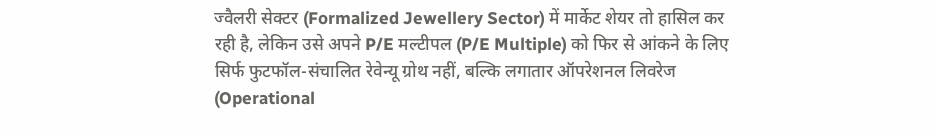ज्वैलरी सेक्टर (Formalized Jewellery Sector) में मार्केट शेयर तो हासिल कर रही है, लेकिन उसे अपने P/E मल्टीपल (P/E Multiple) को फिर से आंकने के लिए सिर्फ फुटफॉल-संचालित रेवेन्यू ग्रोथ नहीं, बल्कि लगातार ऑपरेशनल लिवरेज (Operational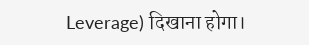Leverage) दिखाना होगा।